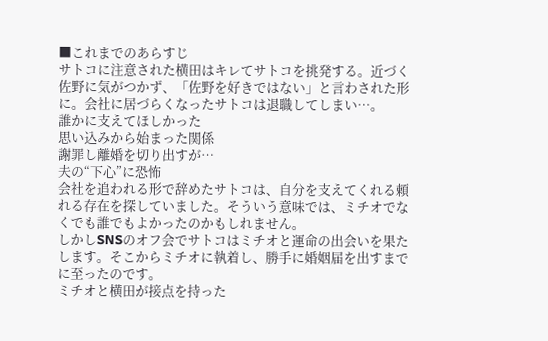■これまでのあらすじ
サトコに注意された横田はキレてサトコを挑発する。近づく佐野に気がつかず、「佐野を好きではない」と言わされた形に。会社に居づらくなったサトコは退職してしまい…。
誰かに支えてほしかった
思い込みから始まった関係
謝罪し離婚を切り出すが…
夫の“下心”に恐怖
会社を追われる形で辞めたサトコは、自分を支えてくれる頼れる存在を探していました。そういう意味では、ミチオでなくでも誰でもよかったのかもしれません。
しかしSNSのオフ会でサトコはミチオと運命の出会いを果たします。そこからミチオに執着し、勝手に婚姻届を出すまでに至ったのです。
ミチオと横田が接点を持った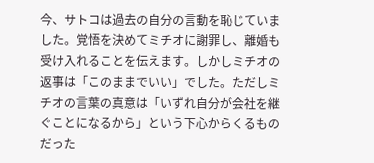今、サトコは過去の自分の言動を恥じていました。覚悟を決めてミチオに謝罪し、離婚も受け入れることを伝えます。しかしミチオの返事は「このままでいい」でした。ただしミチオの言葉の真意は「いずれ自分が会社を継ぐことになるから」という下心からくるものだった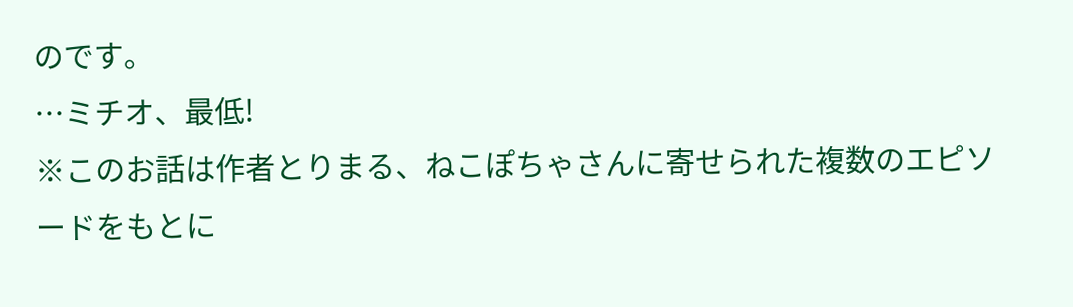のです。
…ミチオ、最低!
※このお話は作者とりまる、ねこぽちゃさんに寄せられた複数のエピソードをもとに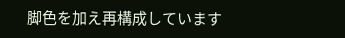脚色を加え再構成しています